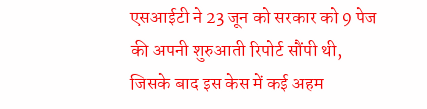एसआईटी ने 23 जून को सरकार को 9 पेज की अपनी शुरुआती रिपोर्ट सौंपी थी, जिसके बाद इस केस में कई अहम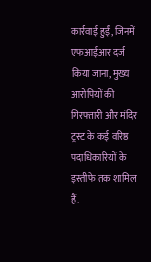कार्रवाई हुईं, जिनमें एफआईआर दर्ज किया जाना, मुख्य आरोपियों की गिरफ्तारी और मंदिर ट्रस्ट के कई वरिष्ठ पदाधिकारियों के इस्तीफे तक शामिल हैं.